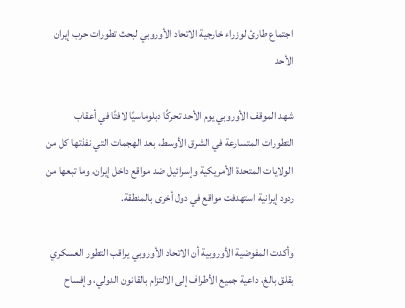اجتماع طارئ لوزراء خارجية الاتحاد الأوروبي لبحث تطورات حرب إيران الأحد

شهد الموقف الأوروبي يوم الأحد تحركًا دبلوماسيًا لافتًا في أعقاب التطورات المتسارعة في الشرق الأوسط، بعد الهجمات التي نفذتها كل من الولايات المتحدة الأمريكية وإسرائيل ضد مواقع داخل إيران، وما تبعها من ردود إيرانية استهدفت مواقع في دول أخرى بالمنطقة.

وأكدت المفوضية الأوروبية أن الاتحاد الأوروبي يراقب التطور العسكري بقلق بالغ، داعية جميع الأطراف إلى الالتزام بالقانون الدولي، وإفساح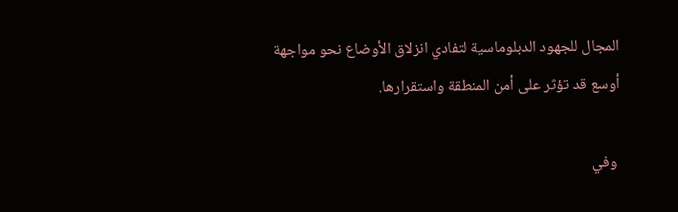المجال للجهود الدبلوماسية لتفادي انزلاق الأوضاع نحو مواجهة أوسع قد تؤثر على أمن المنطقة واستقرارها.

 وفي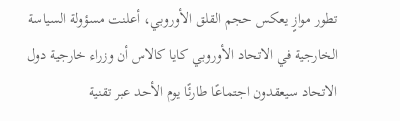تطور موازٍ يعكس حجم القلق الأوروبي، أعلنت مسؤولة السياسة الخارجية في الاتحاد الأوروبي كايا كالاس أن وزراء خارجية دول الاتحاد سيعقدون اجتماعًا طارئًا يوم الأحد عبر تقنية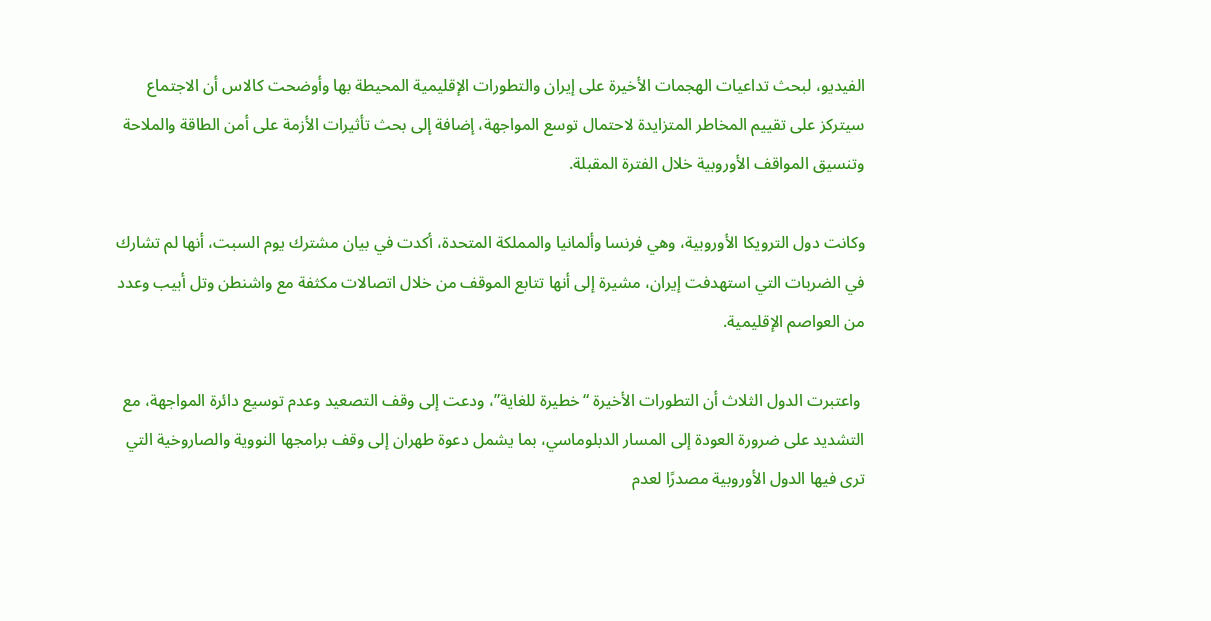الفيديو، لبحث تداعيات الهجمات الأخيرة على إيران والتطورات الإقليمية المحيطة بها وأوضحت كالاس أن الاجتماع سيتركز على تقييم المخاطر المتزايدة لاحتمال توسع المواجهة، إضافة إلى بحث تأثيرات الأزمة على أمن الطاقة والملاحة وتنسيق المواقف الأوروبية خلال الفترة المقبلة.

وكانت دول الترويكا الأوروبية، وهي فرنسا وألمانيا والمملكة المتحدة، أكدت في بيان مشترك يوم السبت، أنها لم تشارك في الضربات التي استهدفت إيران، مشيرة إلى أنها تتابع الموقف من خلال اتصالات مكثفة مع واشنطن وتل أبيب وعدد من العواصم الإقليمية.

 واعتبرت الدول الثلاث أن التطورات الأخيرة “خطيرة للغاية”، ودعت إلى وقف التصعيد وعدم توسيع دائرة المواجهة، مع التشديد على ضرورة العودة إلى المسار الدبلوماسي، بما يشمل دعوة طهران إلى وقف برامجها النووية والصاروخية التي ترى فيها الدول الأوروبية مصدرًا لعدم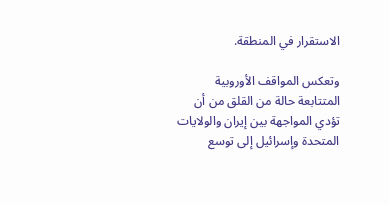الاستقرار في المنطقة.

وتعكس المواقف الأوروبية المتتابعة حالة من القلق من أن تؤدي المواجهة بين إيران والولايات المتحدة وإسرائيل إلى توسع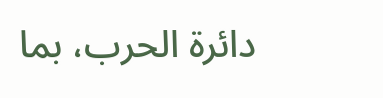دائرة الحرب، بما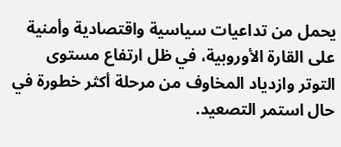يحمل من تداعيات سياسية واقتصادية وأمنية على القارة الأوروبية، في ظل ارتفاع مستوى التوتر وازدياد المخاوف من مرحلة أكثر خطورة في حال استمر التصعيد.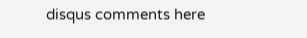disqus comments here